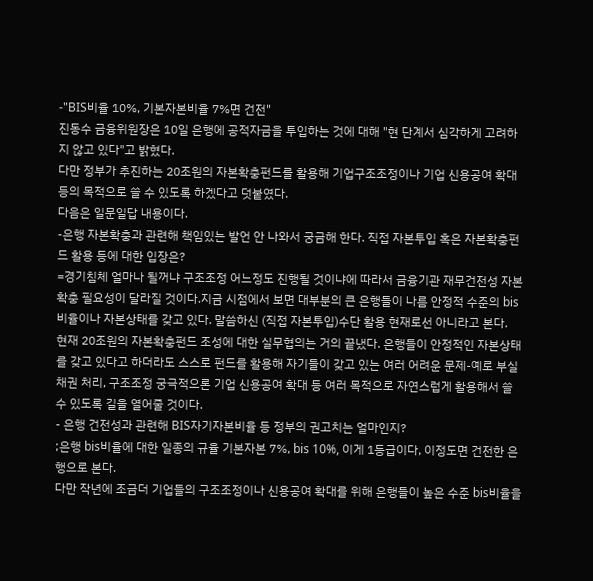-"BIS비율 10%, 기본자본비율 7%면 건전"
진동수 금융위원장은 10일 은행에 공적자금을 투입하는 것에 대해 "현 단계서 심각하게 고려하지 않고 있다"고 밝혔다.
다만 정부가 추진하는 20조원의 자본확충펀드를 활용해 기업구조조정이나 기업 신용공여 확대 등의 목적으로 쓸 수 있도록 하겠다고 덧붙였다.
다음은 일문일답 내용이다.
-은행 자본확충과 관련해 책임있는 발언 안 나와서 궁금해 한다. 직접 자본투입 혹은 자본확충펀드 활용 등에 대한 입장은?
=경기침체 얼마나 될꺼냐 구조조정 어느정도 진행될 것이냐에 따라서 금융기관 재무건전성 자본확충 필요성이 달라질 것이다.지금 시점에서 보면 대부분의 큰 은행들이 나름 안정적 수준의 bis비율이나 자본상태를 갖고 있다. 말씀하신 (직접 자본투입)수단 활용 현재로선 아니라고 본다.
현재 20조원의 자본확충펀드 조성에 대한 실무협의는 거의 끝냈다. 은행들이 안정적인 자본상태를 갖고 있다고 하더라도 스스로 펀드를 활용해 자기들이 갖고 있는 여러 어려운 문제-예로 부실채권 처리, 구조조정 궁극적으론 기업 신용공여 확대 등 여러 목적으로 자연스럽게 활용해서 쓸 수 있도록 길을 열어줄 것이다.
- 은행 건전성과 관련해 BIS자기자본비율 등 정부의 권고치는 얼마인지?
;은행 bis비율에 대한 일종의 규율 기본자본 7%, bis 10%, 이게 1등급이다, 이정도면 건전한 은행으로 본다.
다만 작년에 조금더 기업들의 구조조정이나 신용공여 확대를 위해 은행들이 높은 수준 bis비율을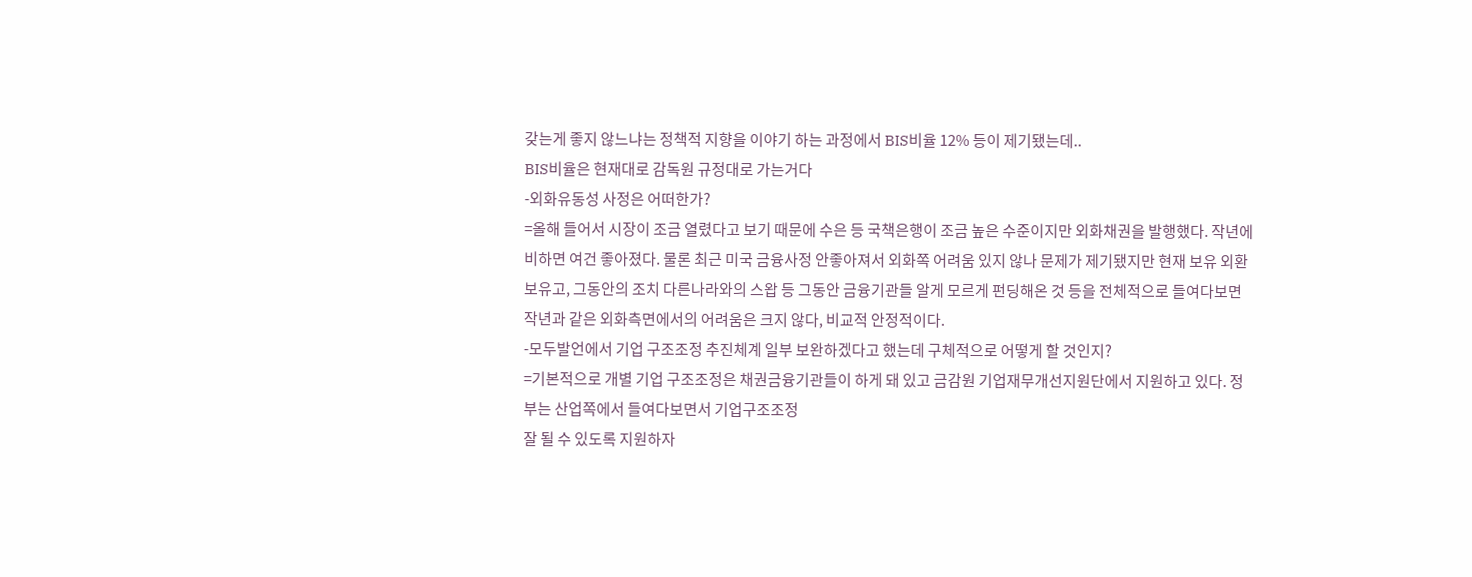갖는게 좋지 않느냐는 정책적 지향을 이야기 하는 과정에서 BIS비율 12% 등이 제기됐는데..
BIS비율은 현재대로 감독원 규정대로 가는거다
-외화유동성 사정은 어떠한가?
=올해 들어서 시장이 조금 열렸다고 보기 때문에 수은 등 국책은행이 조금 높은 수준이지만 외화채권을 발행했다. 작년에 비하면 여건 좋아졌다. 물론 최근 미국 금융사정 안좋아져서 외화쪽 어려움 있지 않나 문제가 제기됐지만 현재 보유 외환보유고, 그동안의 조치 다른나라와의 스왑 등 그동안 금융기관들 알게 모르게 펀딩해온 것 등을 전체적으로 들여다보면 작년과 같은 외화측면에서의 어려움은 크지 않다, 비교적 안정적이다.
-모두발언에서 기업 구조조정 추진체계 일부 보완하겠다고 했는데 구체적으로 어떻게 할 것인지?
=기본적으로 개별 기업 구조조정은 채권금융기관들이 하게 돼 있고 금감원 기업재무개선지원단에서 지원하고 있다. 정부는 산업쪽에서 들여다보면서 기업구조조정
잘 될 수 있도록 지원하자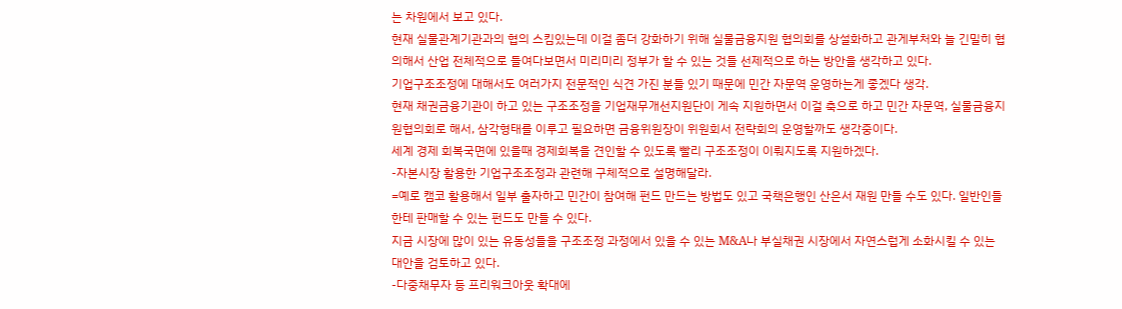는 차원에서 보고 있다.
현재 실물관계기관과의 협의 스킴있는데 이걸 좀더 강화하기 위해 실물금융지원 협의회를 상설화하고 관게부처와 늘 긴밀히 협의해서 산업 전체적으로 들여다보면서 미리미리 정부가 할 수 있는 것들 선제적으로 하는 방안을 생각하고 있다.
기업구조조정에 대해서도 여러가지 전문적인 식견 가진 분들 있기 때문에 민간 자문역 운영하는게 좋겠다 생각.
현재 채권금융기관이 하고 있는 구조조정을 기업재무개선지원단이 게속 지원하면서 이걸 축으로 하고 민간 자문역, 실물금융지원협의회로 해서, 삼각형태를 이루고 필요하면 금융위원장이 위원회서 전략회의 운영할까도 생각중이다.
세계 경제 회복국면에 있을때 경제회복을 견인할 수 있도록 빨리 구조조정이 이뤄지도록 지원하겠다.
-자본시장 활용한 기업구조조정과 관련해 구체적으로 설명해달라.
=예로 캠코 활용해서 일부 출자하고 민간이 참여해 펀드 만드는 방법도 있고 국책은행인 산은서 재원 만들 수도 있다. 일반인들한테 판매할 수 있는 펀드도 만들 수 있다.
지금 시장에 많이 있는 유동성들을 구조조정 과정에서 있을 수 있는 M&A나 부실채권 시장에서 자연스럽게 소화시킬 수 있는 대안을 검토하고 있다.
-다중채무자 등 프리워크아웃 확대에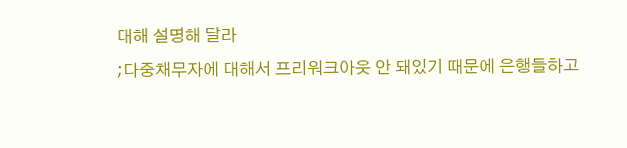대해 설명해 달라
;다중채무자에 대해서 프리워크아웃 안 돼있기 때문에 은행들하고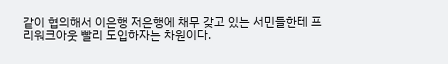같이 협의해서 이은행 저은행에 채무 갖고 있는 서민들한테 프리워크아웃 빨리 도입하자는 차원이다.